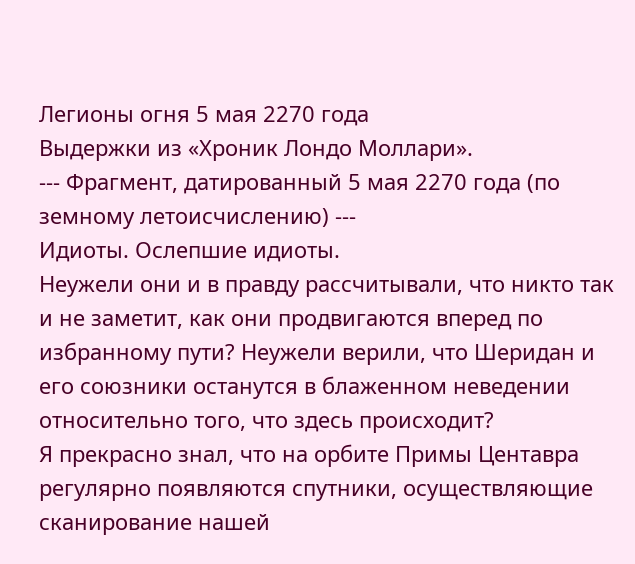Легионы огня 5 мая 2270 года
Выдержки из «Хроник Лондо Моллари».
--- Фрагмент, датированный 5 мая 2270 года (по земному летоисчислению) ---
Идиоты. Ослепшие идиоты.
Неужели они и в правду рассчитывали, что никто так и не заметит, как они продвигаются вперед по избранному пути? Неужели верили, что Шеридан и его союзники останутся в блаженном неведении относительно того, что здесь происходит?
Я прекрасно знал, что на орбите Примы Центавра регулярно появляются спутники, осуществляющие сканирование нашей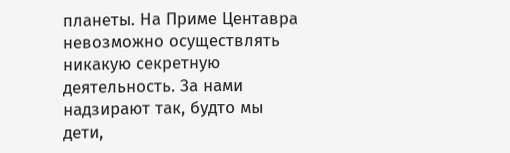планеты. На Приме Центавра невозможно осуществлять никакую секретную деятельность. За нами надзирают так, будто мы дети,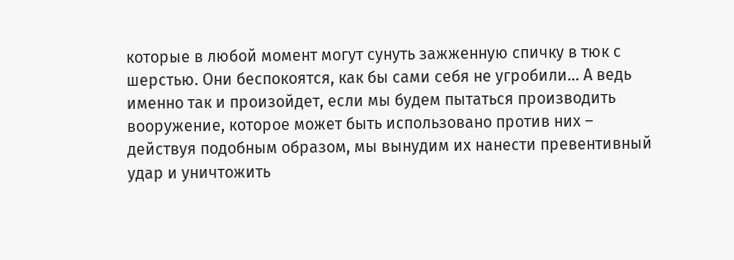которые в любой момент могут сунуть зажженную спичку в тюк с шерстью. Они беспокоятся, как бы сами себя не угробили… А ведь именно так и произойдет, если мы будем пытаться производить вооружение, которое может быть использовано против них – действуя подобным образом, мы вынудим их нанести превентивный удар и уничтожить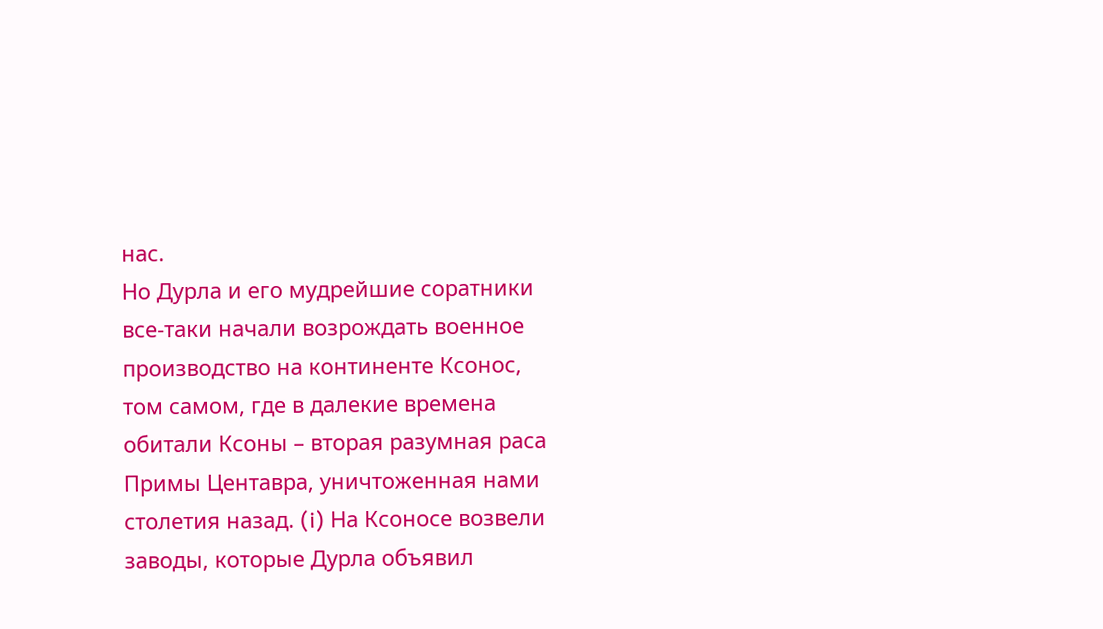нас.
Но Дурла и его мудрейшие соратники все-таки начали возрождать военное производство на континенте Ксонос, том самом, где в далекие времена обитали Ксоны – вторая разумная раса Примы Центавра, уничтоженная нами столетия назад. (i) На Ксоносе возвели заводы, которые Дурла объявил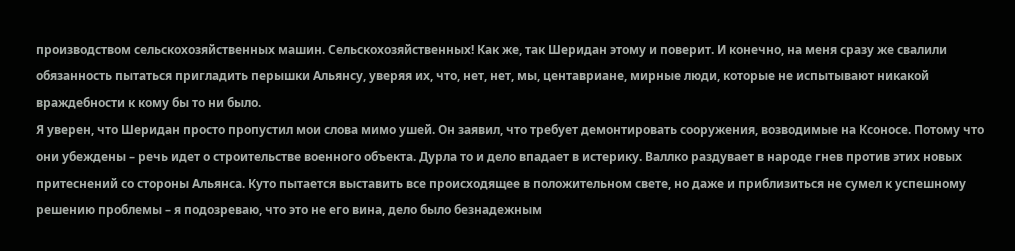производством сельскохозяйственных машин. Сельскохозяйственных! Как же, так Шеридан этому и поверит. И конечно, на меня сразу же свалили обязанность пытаться пригладить перышки Альянсу, уверяя их, что, нет, нет, мы, центавриане, мирные люди, которые не испытывают никакой враждебности к кому бы то ни было.
Я уверен, что Шеридан просто пропустил мои слова мимо ушей. Он заявил, что требует демонтировать сооружения, возводимые на Ксоносе. Потому что они убеждены – речь идет о строительстве военного объекта. Дурла то и дело впадает в истерику. Валлко раздувает в народе гнев против этих новых притеснений со стороны Альянса. Куто пытается выставить все происходящее в положительном свете, но даже и приблизиться не сумел к успешному решению проблемы – я подозреваю, что это не его вина, дело было безнадежным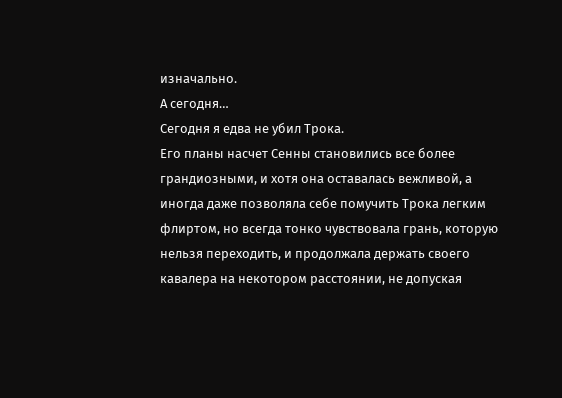изначально.
А сегодня…
Сегодня я едва не убил Трока.
Его планы насчет Сенны становились все более грандиозными, и хотя она оставалась вежливой, а иногда даже позволяла себе помучить Трока легким флиртом, но всегда тонко чувствовала грань, которую нельзя переходить, и продолжала держать своего кавалера на некотором расстоянии, не допуская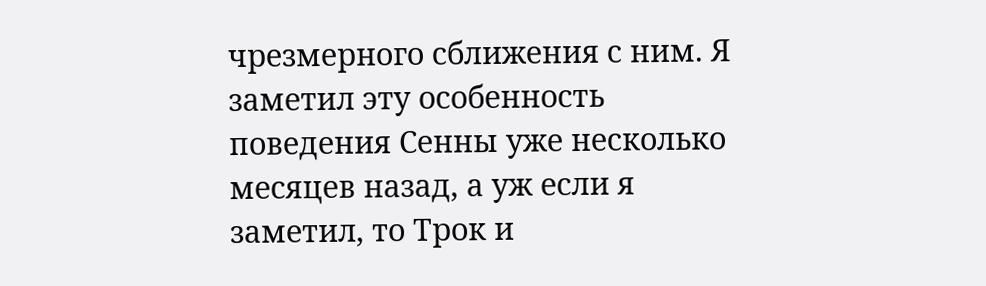чрезмерного сближения с ним. Я заметил эту особенность поведения Сенны уже несколько месяцев назад, а уж если я заметил, то Трок и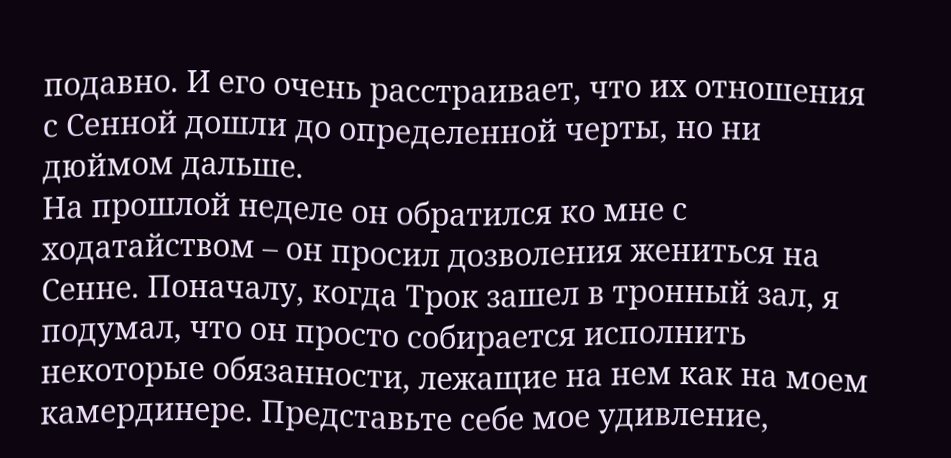подавно. И его очень расстраивает, что их отношения с Сенной дошли до определенной черты, но ни дюймом дальше.
На прошлой неделе он обратился ко мне с ходатайством – он просил дозволения жениться на Сенне. Поначалу, когда Трок зашел в тронный зал, я подумал, что он просто собирается исполнить некоторые обязанности, лежащие на нем как на моем камердинере. Представьте себе мое удивление,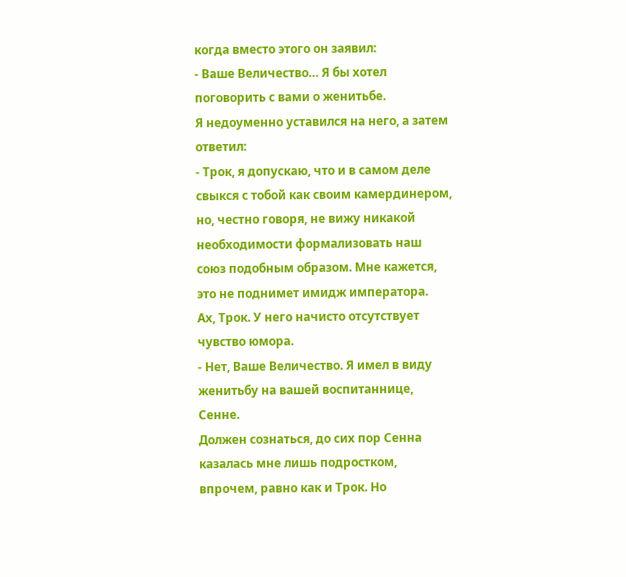когда вместо этого он заявил:
- Ваше Величество… Я бы хотел поговорить с вами о женитьбе.
Я недоуменно уставился на него, а затем ответил:
- Трок, я допускаю, что и в самом деле свыкся с тобой как своим камердинером, но, честно говоря, не вижу никакой необходимости формализовать наш союз подобным образом. Мне кажется, это не поднимет имидж императора.
Ах, Трок. У него начисто отсутствует чувство юмора.
- Нет, Ваше Величество. Я имел в виду женитьбу на вашей воспитаннице, Сенне.
Должен сознаться, до сих пор Сенна казалась мне лишь подростком, впрочем, равно как и Трок. Но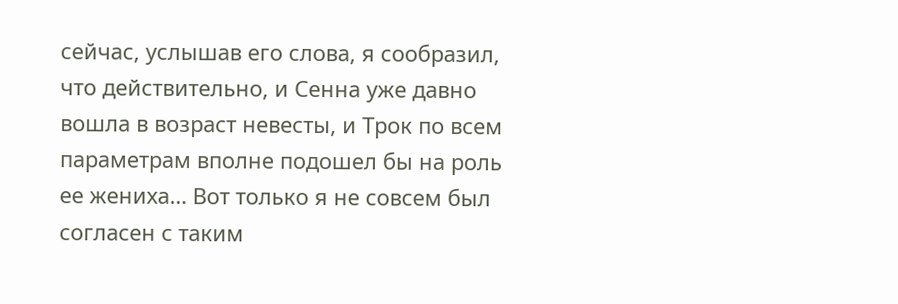сейчас, услышав его слова, я сообразил, что действительно, и Сенна уже давно вошла в возраст невесты, и Трок по всем параметрам вполне подошел бы на роль ее жениха… Вот только я не совсем был согласен с таким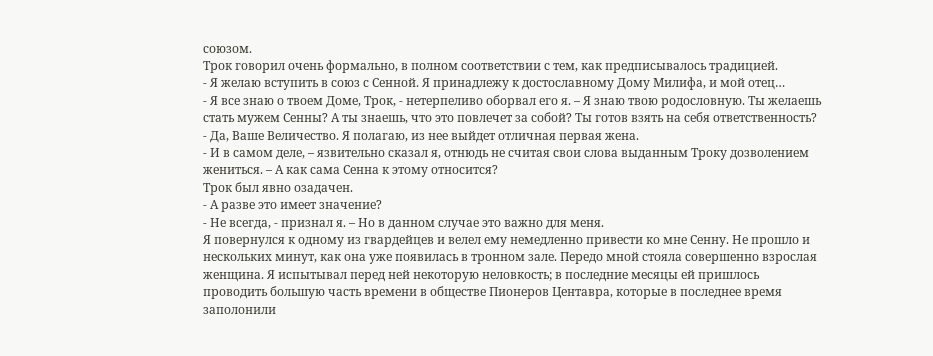союзом.
Трок говорил очень формально, в полном соответствии с тем, как предписывалось традицией.
- Я желаю вступить в союз с Сенной. Я принадлежу к достославному Дому Милифа, и мой отец…
- Я все знаю о твоем Доме, Трок, - нетерпеливо оборвал его я. – Я знаю твою родословную. Ты желаешь стать мужем Сенны? А ты знаешь, что это повлечет за собой? Ты готов взять на себя ответственность?
- Да, Ваше Величество. Я полагаю, из нее выйдет отличная первая жена.
- И в самом деле, – язвительно сказал я, отнюдь не считая свои слова выданным Троку дозволением жениться. – А как сама Сенна к этому относится?
Трок был явно озадачен.
- А разве это имеет значение?
- Не всегда, - признал я. – Но в данном случае это важно для меня.
Я повернулся к одному из гвардейцев и велел ему немедленно привести ко мне Сенну. Не прошло и нескольких минут, как она уже появилась в тронном зале. Передо мной стояла совершенно взрослая женщина. Я испытывал перед ней некоторую неловкость; в последние месяцы ей пришлось проводить большую часть времени в обществе Пионеров Центавра, которые в последнее время заполонили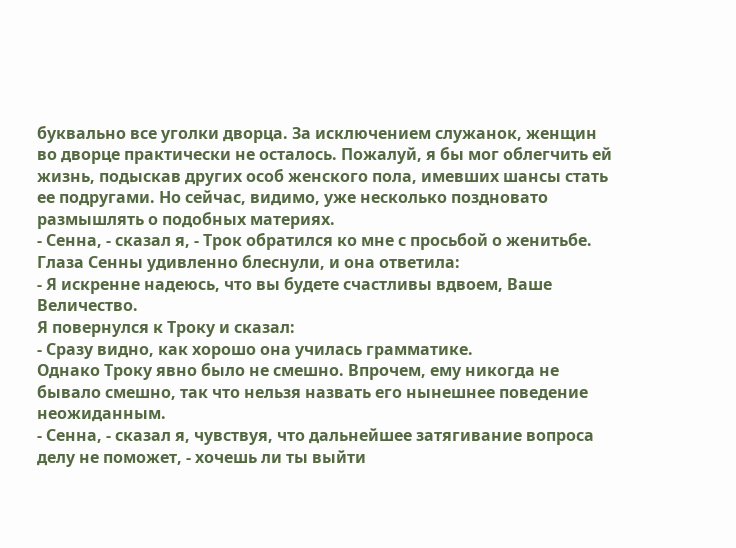буквально все уголки дворца. За исключением служанок, женщин во дворце практически не осталось. Пожалуй, я бы мог облегчить ей жизнь, подыскав других особ женского пола, имевших шансы стать ее подругами. Но сейчас, видимо, уже несколько поздновато размышлять о подобных материях.
- Сенна, - сказал я, - Трок обратился ко мне с просьбой о женитьбе.
Глаза Сенны удивленно блеснули, и она ответила:
- Я искренне надеюсь, что вы будете счастливы вдвоем, Ваше Величество.
Я повернулся к Троку и сказал:
- Сразу видно, как хорошо она училась грамматике.
Однако Троку явно было не смешно. Впрочем, ему никогда не бывало смешно, так что нельзя назвать его нынешнее поведение неожиданным.
- Сенна, - сказал я, чувствуя, что дальнейшее затягивание вопроса делу не поможет, - хочешь ли ты выйти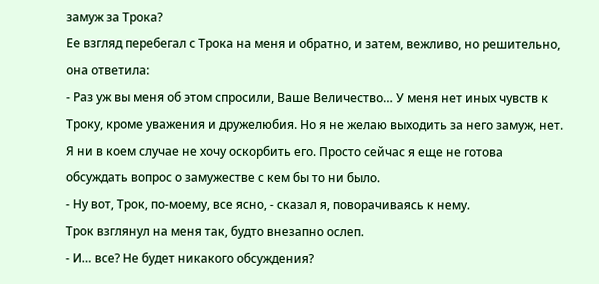замуж за Трока?
Ее взгляд перебегал с Трока на меня и обратно, и затем, вежливо, но решительно, она ответила:
- Раз уж вы меня об этом спросили, Ваше Величество… У меня нет иных чувств к Троку, кроме уважения и дружелюбия. Но я не желаю выходить за него замуж, нет. Я ни в коем случае не хочу оскорбить его. Просто сейчас я еще не готова обсуждать вопрос о замужестве с кем бы то ни было.
- Ну вот, Трок, по-моему, все ясно, - сказал я, поворачиваясь к нему.
Трок взглянул на меня так, будто внезапно ослеп.
- И… все? Не будет никакого обсуждения?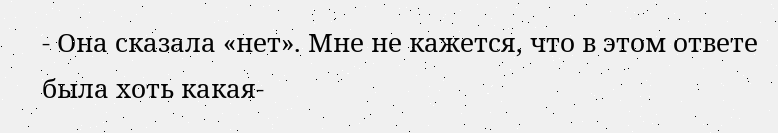- Она сказала «нет». Мне не кажется, что в этом ответе была хоть какая-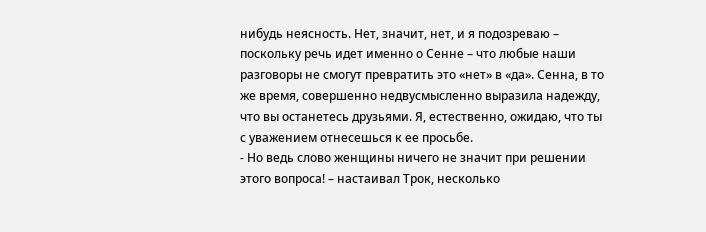нибудь неясность. Нет, значит, нет, и я подозреваю – поскольку речь идет именно о Сенне – что любые наши разговоры не смогут превратить это «нет» в «да». Сенна, в то же время, совершенно недвусмысленно выразила надежду, что вы останетесь друзьями. Я, естественно, ожидаю, что ты с уважением отнесешься к ее просьбе.
- Но ведь слово женщины ничего не значит при решении этого вопроса! – настаивал Трок, несколько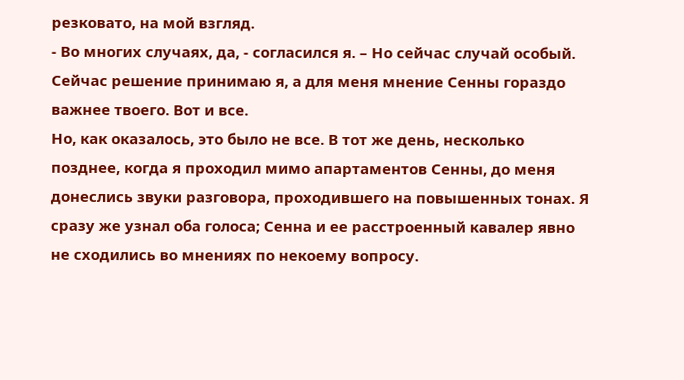резковато, на мой взгляд.
- Во многих случаях, да, - согласился я. – Но сейчас случай особый. Сейчас решение принимаю я, а для меня мнение Сенны гораздо важнее твоего. Вот и все.
Но, как оказалось, это было не все. В тот же день, несколько позднее, когда я проходил мимо апартаментов Сенны, до меня донеслись звуки разговора, проходившего на повышенных тонах. Я сразу же узнал оба голоса; Сенна и ее расстроенный кавалер явно не сходились во мнениях по некоему вопросу.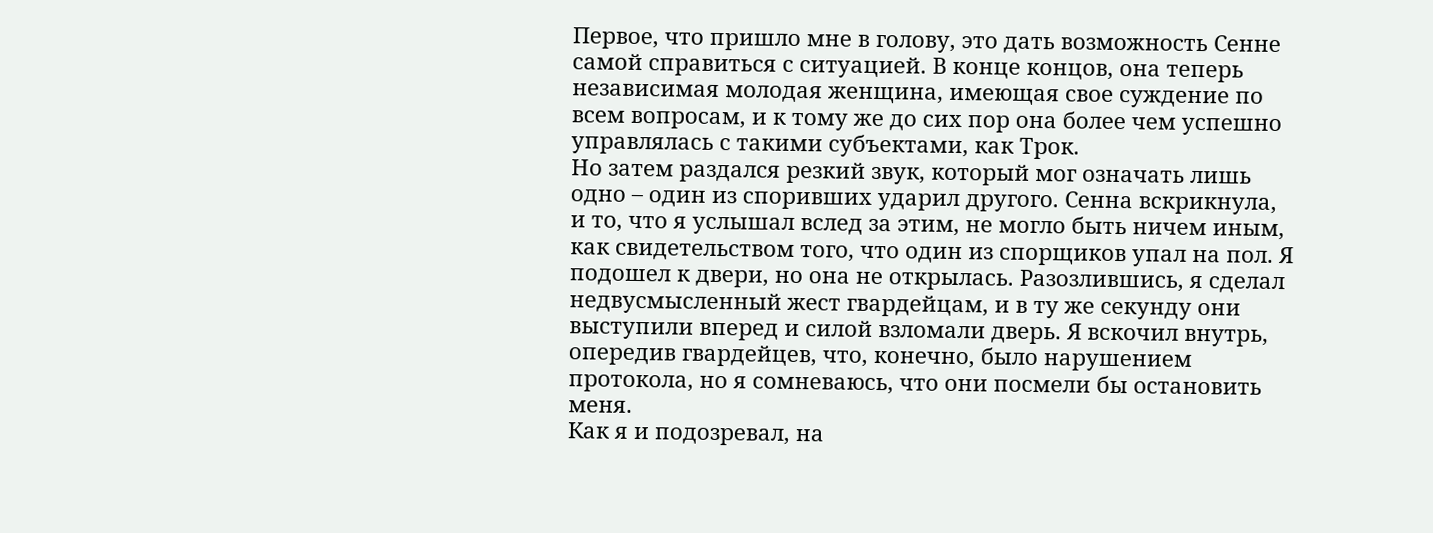Первое, что пришло мне в голову, это дать возможность Сенне самой справиться с ситуацией. В конце концов, она теперь независимая молодая женщина, имеющая свое суждение по всем вопросам, и к тому же до сих пор она более чем успешно управлялась с такими субъектами, как Трок.
Но затем раздался резкий звук, который мог означать лишь одно – один из споривших ударил другого. Сенна вскрикнула, и то, что я услышал вслед за этим, не могло быть ничем иным, как свидетельством того, что один из спорщиков упал на пол. Я подошел к двери, но она не открылась. Разозлившись, я сделал недвусмысленный жест гвардейцам, и в ту же секунду они выступили вперед и силой взломали дверь. Я вскочил внутрь, опередив гвардейцев, что, конечно, было нарушением протокола, но я сомневаюсь, что они посмели бы остановить меня.
Как я и подозревал, на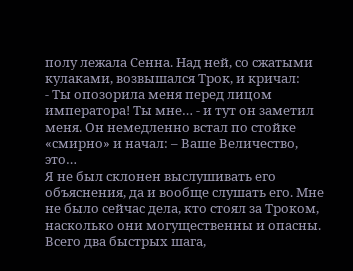полу лежала Сенна. Над ней, со сжатыми кулаками, возвышался Трок, и кричал:
- Ты опозорила меня перед лицом императора! Ты мне… - и тут он заметил меня. Он немедленно встал по стойке «смирно» и начал: – Ваше Величество, это…
Я не был склонен выслушивать его объяснения, да и вообще слушать его. Мне не было сейчас дела, кто стоял за Троком, насколько они могущественны и опасны. Всего два быстрых шага,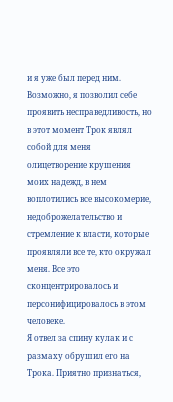и я уже был перед ним. Возможно, я позволил себе проявить несправедливость, но в этот момент Трок являл собой для меня олицетворение крушения моих надежд, в нем воплотились все высокомерие, недоброжелательство и стремление к власти, которые проявляли все те, кто окружал меня. Все это сконцентрировалось и персонифицировалось в этом человеке.
Я отвел за спину кулак и с размаху обрушил его на Трока. Приятно признаться,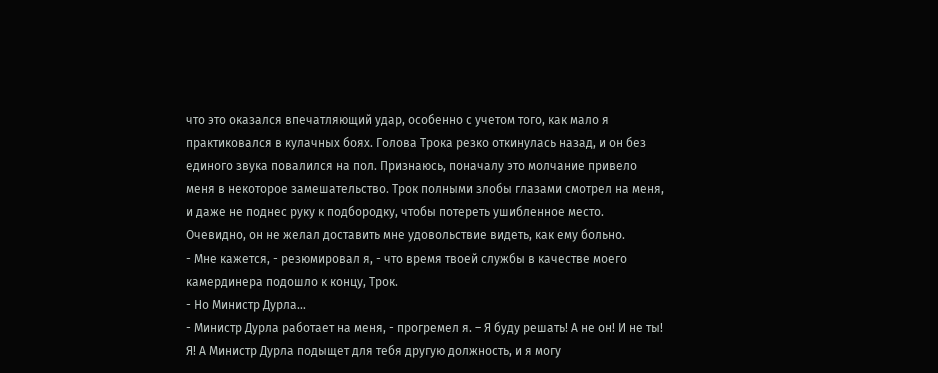что это оказался впечатляющий удар, особенно с учетом того, как мало я практиковался в кулачных боях. Голова Трока резко откинулась назад, и он без единого звука повалился на пол. Признаюсь, поначалу это молчание привело меня в некоторое замешательство. Трок полными злобы глазами смотрел на меня, и даже не поднес руку к подбородку, чтобы потереть ушибленное место. Очевидно, он не желал доставить мне удовольствие видеть, как ему больно.
- Мне кажется, - резюмировал я, - что время твоей службы в качестве моего камердинера подошло к концу, Трок.
- Но Министр Дурла…
- Министр Дурла работает на меня, - прогремел я. – Я буду решать! А не он! И не ты! Я! А Министр Дурла подыщет для тебя другую должность, и я могу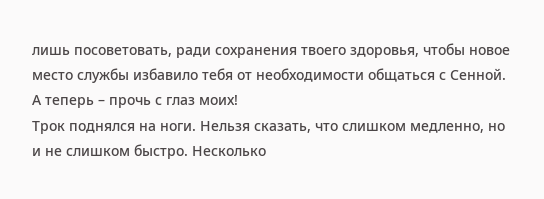лишь посоветовать, ради сохранения твоего здоровья, чтобы новое место службы избавило тебя от необходимости общаться с Сенной. А теперь – прочь с глаз моих!
Трок поднялся на ноги. Нельзя сказать, что слишком медленно, но и не слишком быстро. Несколько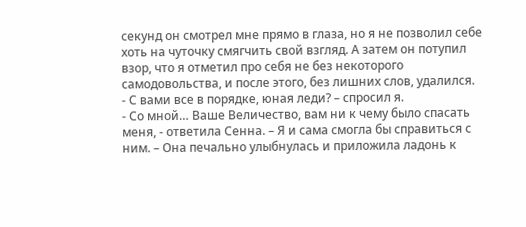секунд он смотрел мне прямо в глаза, но я не позволил себе хоть на чуточку смягчить свой взгляд. А затем он потупил взор, что я отметил про себя не без некоторого самодовольства, и после этого, без лишних слов, удалился.
- С вами все в порядке, юная леди? – спросил я.
- Со мной… Ваше Величество, вам ни к чему было спасать меня, - ответила Сенна. – Я и сама смогла бы справиться с ним. – Она печально улыбнулась и приложила ладонь к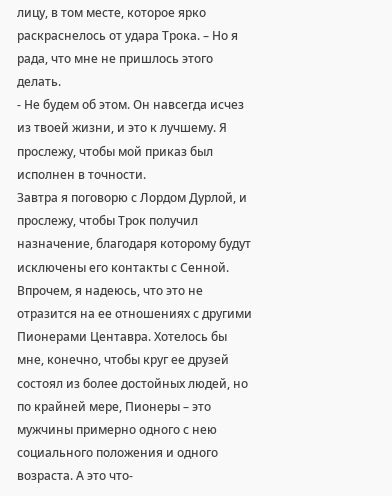лицу, в том месте, которое ярко раскраснелось от удара Трока. – Но я рада, что мне не пришлось этого делать.
- Не будем об этом. Он навсегда исчез из твоей жизни, и это к лучшему. Я прослежу, чтобы мой приказ был исполнен в точности.
Завтра я поговорю с Лордом Дурлой, и прослежу, чтобы Трок получил назначение, благодаря которому будут исключены его контакты с Сенной. Впрочем, я надеюсь, что это не отразится на ее отношениях с другими Пионерами Центавра. Хотелось бы мне, конечно, чтобы круг ее друзей состоял из более достойных людей, но по крайней мере, Пионеры – это мужчины примерно одного с нею социального положения и одного возраста. А это что-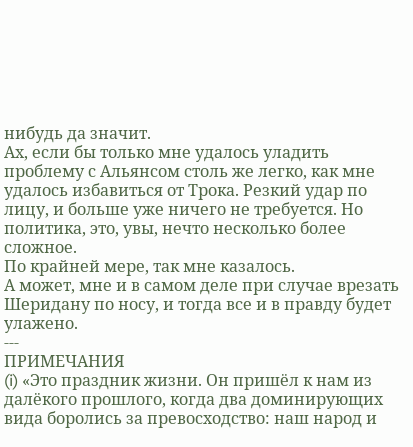нибудь да значит.
Ах, если бы только мне удалось уладить проблему с Альянсом столь же легко, как мне удалось избавиться от Трока. Резкий удар по лицу, и больше уже ничего не требуется. Но политика, это, увы, нечто несколько более сложное.
По крайней мере, так мне казалось.
А может, мне и в самом деле при случае врезать Шеридану по носу, и тогда все и в правду будет улажено.
---
ПРИМЕЧАНИЯ
(i) «Это праздник жизни. Он пришёл к нам из далёкого прошлого, когда два доминирующих вида боролись за превосходство: наш народ и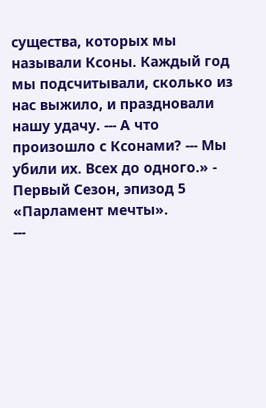существа, которых мы называли Ксоны. Каждый год мы подсчитывали, сколько из нас выжило, и праздновали нашу удачу. --- А что произошло с Ксонами? --- Мы убили их. Всех до одного.» - Первый Сезон, эпизод 5 «Парламент мечты».
---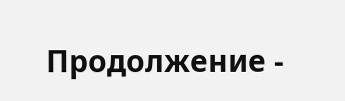Продолжение -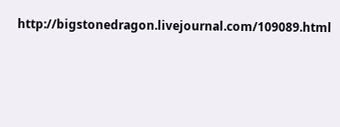http://bigstonedragon.livejournal.com/109089.html